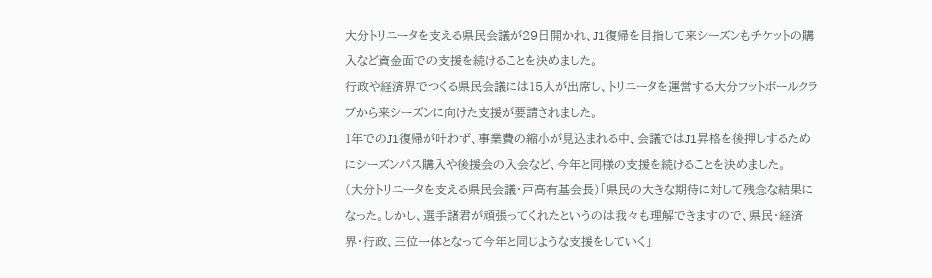大分トリニータを支える県民会議が29日開かれ、J1復帰を目指して来シーズンもチケットの購入など資金面での支援を続けることを決めました。
行政や経済界でつくる県民会議には15人が出席し、トリニータを運営する大分フットボールクラブから来シーズンに向けた支援が要請されました。
1年でのJ1復帰が叶わず、事業費の縮小が見込まれる中、会議ではJ1昇格を後押しするためにシーズンパス購入や後援会の入会など、今年と同様の支援を続けることを決めました。
(大分トリニータを支える県民会議・戸高有基会長)「県民の大きな期待に対して残念な結果になった。しかし、選手諸君が頑張ってくれたというのは我々も理解できますので、県民・経済界・行政、三位一体となって今年と同じような支援をしていく」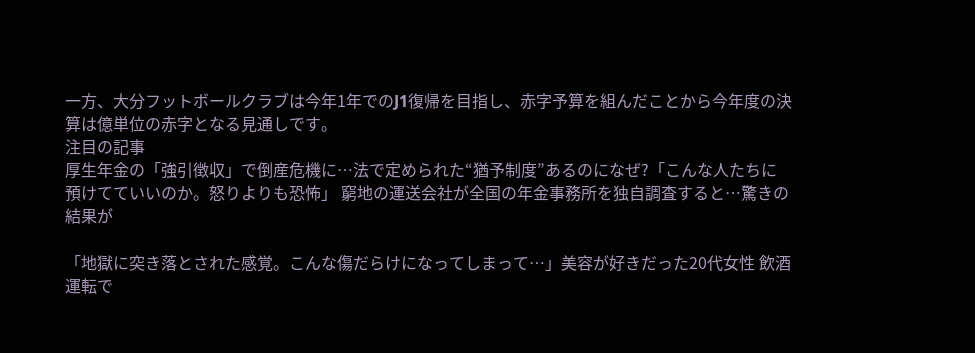一方、大分フットボールクラブは今年1年でのJ1復帰を目指し、赤字予算を組んだことから今年度の決算は億単位の赤字となる見通しです。
注目の記事
厚生年金の「強引徴収」で倒産危機に…法で定められた“猶予制度”あるのになぜ?「こんな人たちに預けてていいのか。怒りよりも恐怖」 窮地の運送会社が全国の年金事務所を独自調査すると…驚きの結果が

「地獄に突き落とされた感覚。こんな傷だらけになってしまって…」美容が好きだった20代女性 飲酒運転で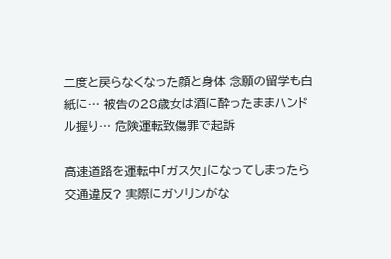二度と戻らなくなった顔と身体 念願の留学も白紙に… 被告の28歳女は酒に酔ったままハンドル握り… 危険運転致傷罪で起訴

高速道路を運転中「ガス欠」になってしまったら交通違反? 実際にガソリンがな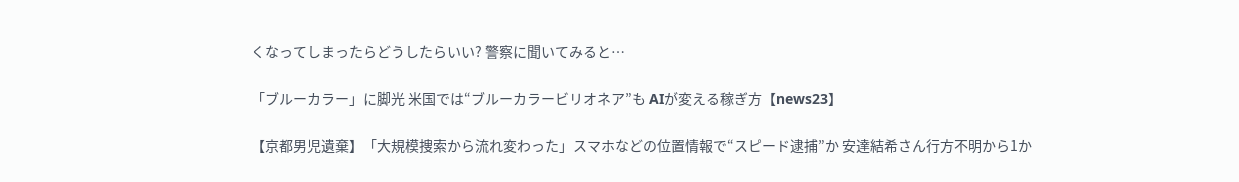くなってしまったらどうしたらいい? 警察に聞いてみると…

「ブルーカラー」に脚光 米国では“ブルーカラービリオネア”も AIが変える稼ぎ方【news23】

【京都男児遺棄】「大規模捜索から流れ変わった」スマホなどの位置情報で“スピード逮捕”か 安達結希さん行方不明から1か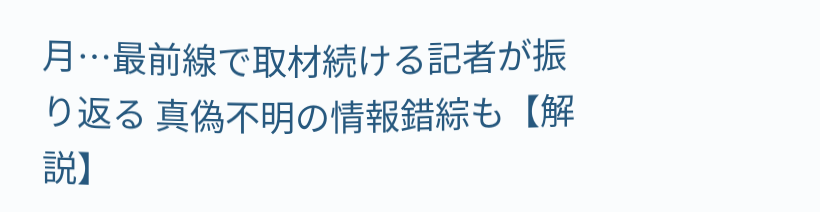月…最前線で取材続ける記者が振り返る 真偽不明の情報錯綜も【解説】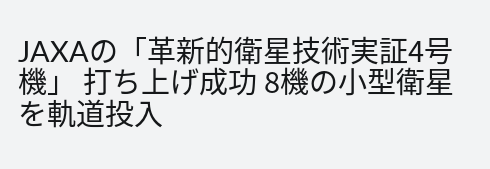JAXAの「革新的衛星技術実証4号機」 打ち上げ成功 8機の小型衛星を軌道投入